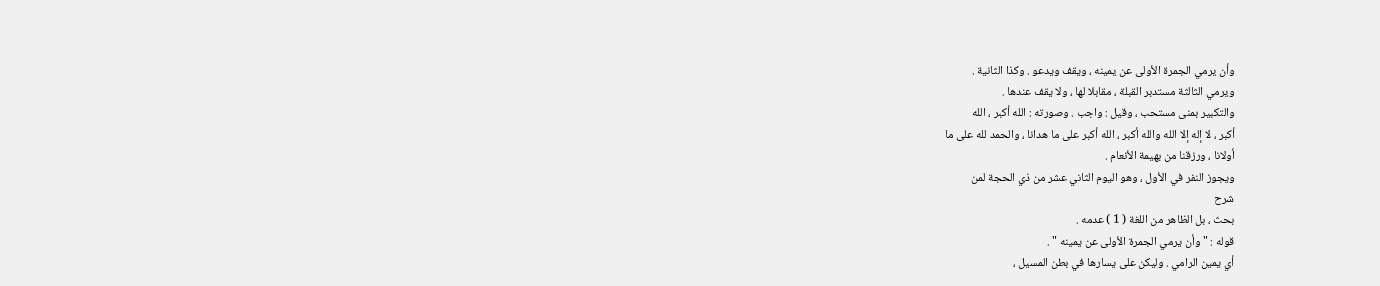وأن يرمي الجمرة الأولى عن يمينه ، ويقف ويدعو . وكذا الثانية .
ويرمي الثالثة مستدبر القبلة ، مقابلا لها ، ولا يقف عندها .
والتكبير بمنى مستحب ، وقيل : واجب . وصورته : الله أكبر ، الله
أكبر ، لا إله إلا الله والله أكبر ، الله أكبر على ما هدانا ، والحمد لله على ما
أولانا ، ورزقنا من بهيمة الأنعام .
ويجوز النفر في الأول ، وهو اليوم الثاني عشر من ذي الحجة لمن
شرح
بحث ، بل الظاهر من اللغة ( 1 ) عدمه .
قوله : " وأن يرمي الجمرة الأولى عن يمينه " .
أي يمين الرامي . وليكن على يسارها في بطن المسيل ،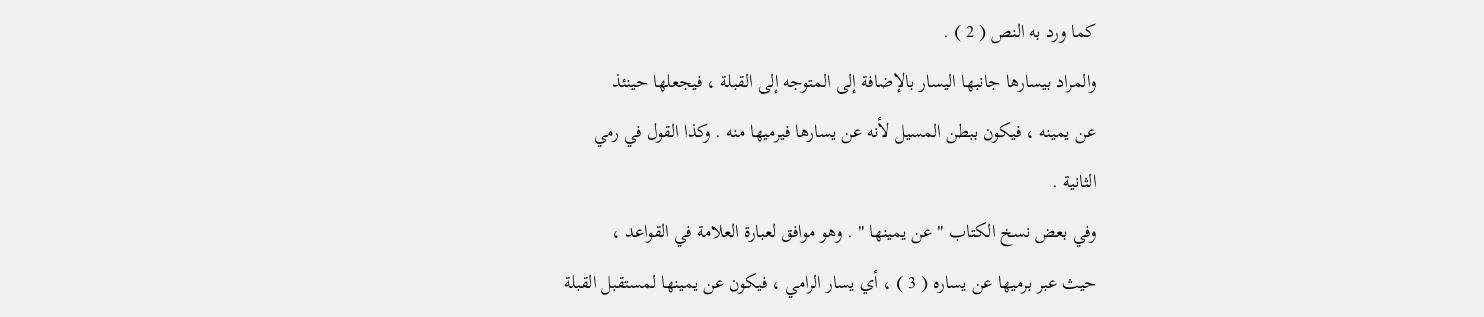كما ورد به النص ( 2 ) .
والمراد بيسارها جانبها اليسار بالإضافة إلى المتوجه إلى القبلة ، فيجعلها حينئذ
عن يمينه ، فيكون ببطن المسيل لأنه عن يسارها فيرميها منه . وكذا القول في رمي
الثانية .
وفي بعض نسخ الكتاب " عن يمينها " . وهو موافق لعبارة العلامة في القواعد ،
حيث عبر برميها عن يساره ( 3 ) ، أي يسار الرامي ، فيكون عن يمينها لمستقبل القبلة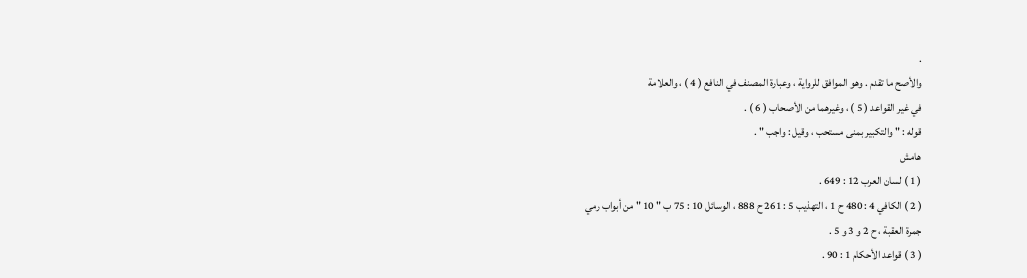.
والأصح ما تقدم . وهو الموافق للرواية ، وعبارة المصنف في النافع ( 4 ) ، والعلامة
في غير القواعد ( 5 ) ، وغيرهما من الأصحاب ( 6 ) .
قوله : " والتكبير بمنى مستحب ، وقيل : واجب " .
هامش
( 1 ) لسان العرب 12 : 649 .
( 2 ) الكافي 4 : 480 ح 1 ، التهذيب 5 : 261 ح 888 ، الوسائل 10 : 75 ب " 10 " من أبواب رمي
جمرة العقبة ، ح 2 و 3 و 5 .
( 3 ) قواعد الأحكام 1 : 90 .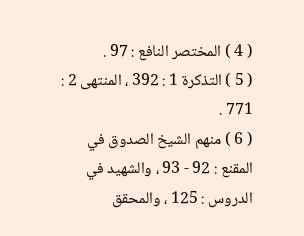( 4 ) المختصر النافع : 97 .
( 5 ) التذكرة 1 : 392 ، المنتهى 2 : 771 .
( 6 ) منهم الشيخ الصدوق في المقنع : 92 - 93 ، والشهيد في الدروس : 125 ، والمحقق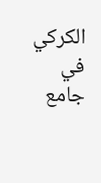الكركي في جامع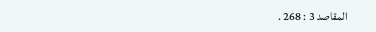المقاصد 3 : 268 .